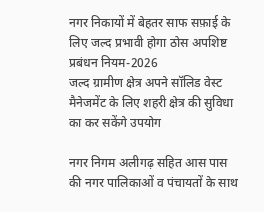नगर निकायों में बेहतर साफ सफ़ाई के लिए जल्द प्रभावी होगा ठोस अपशिष्ट प्रबंधन नियम-2026
जल्द ग्रामीण क्षेत्र अपने सॉलिड वेस्ट मैनेजमेंट के लिए शहरी क्षेत्र की सुविधा का कर सकेंगे उपयोग

नगर निगम अलीगढ़ सहित आस पास की नगर पालिकाओं व पंचायतों के साथ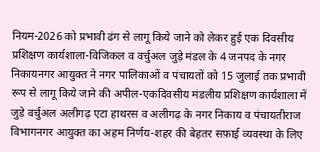नियम-2026 को प्रभावी ढंग से लागू किये जाने को लेकर हुई एक दिवसीय प्रशिक्षण कार्यशाला-विजिकल व वर्चुअल जुड़े मंडल के 4 जनपद के नगर निकायनगर आयुक्त ने नगर पालिकाओं व पंचायतों को 15 जुलाई तक प्रभावी रूप से लागू किये जाने की अपील-एकदिवसीय मंडलीय प्रशिक्षण कार्यशाला में जुड़े वर्चुअल अलीगढ़ एटा हाथरस व अलीगढ़ के नगर निकाय व पंचायतीराज विभागनगर आयुक्त का अहम निर्णय-शहर की बेहतर सफ़ाई व्यवस्था के लिए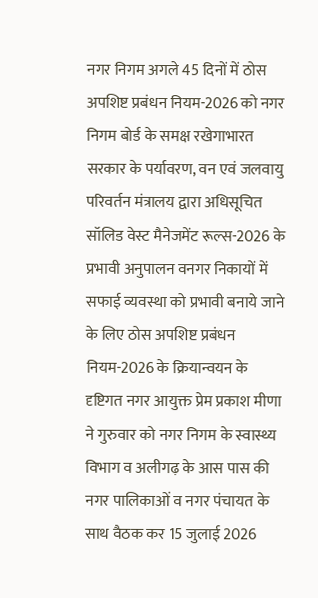नगर निगम अगले 45 दिनों में ठोस अपशिष्ट प्रबंधन नियम-2026 को नगर निगम बोर्ड के समक्ष रखेगाभारत सरकार के पर्यावरण, वन एवं जलवायु परिवर्तन मंत्रालय द्वारा अधिसूचित सॉलिड वेस्ट मैनेजमेंट रूल्स-2026 के प्रभावी अनुपालन वनगर निकायों में सफाई व्यवस्था को प्रभावी बनाये जाने के लिए ठोस अपशिष्ट प्रबंधन नियम-2026 के क्रियान्वयन के दृष्टिगत नगर आयुक्त प्रेम प्रकाश मीणा ने गुरुवार को नगर निगम के स्वास्थ्य विभाग व अलीगढ़ के आस पास की नगर पालिकाओं व नगर पंचायत के साथ वैठक कर 15 जुलाई 2026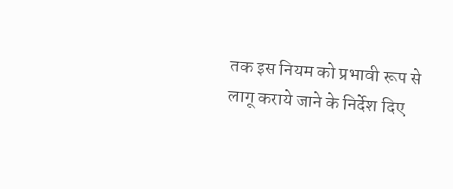तक इस नियम को प्रभावी रूप से लागू कराये जाने के निर्देश दिए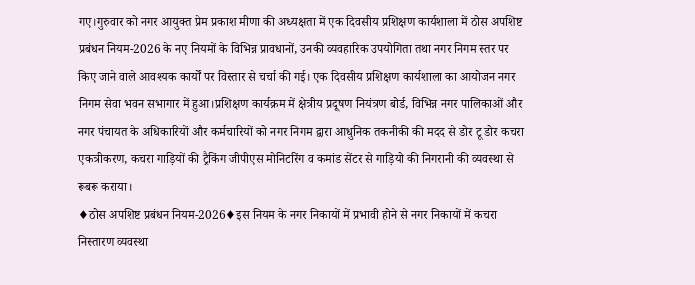गए।गुरुवार को नगर आयुक्त प्रेम प्रकाश मीणा की अध्यक्षता में एक दिवसीय प्रशिक्षण कार्यशाला में ठोस अपशिष्ट प्रबंधन नियम-2026 के नए नियमों के विभिन्न प्रावधानों, उनकी व्यवहारिक उपयोगिता तथा नगर निगम स्तर पर किए जाने वाले आवश्यक कार्यों पर विस्तार से चर्चा की गई। एक दिवसीय प्रशिक्षण कार्यशाला का आयोजन नगर निगम सेवा भवन सभागार में हुआ।प्रशिक्षण कार्यक्रम में क्षेत्रीय प्रदूषण नियंत्रण बोर्ड, विभिन्न नगर पालिकाओं और नगर पंचायत के अधिकारियों और कर्मचारियों को नगर निगम द्वारा आधुनिक तकनीकी की मदद से डोर टू डोर कचरा एकत्रीकरण, कचरा गाड़ियों की ट्रैकिंग जीपीएस मोनिटरिंग व कमांड सेंटर से गाड़ियो की निगरानी की व्यवस्था से रूबरू कराया।
♦ठोस अपशिष्ट प्रबंधन नियम-2026♦इस नियम के नगर निकायों में प्रभावी होने से नगर निकायों में कचरा निस्तारण व्यवस्था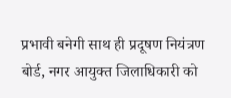प्रभावी बनेगी साथ ही प्रदूषण नियंत्रण बोर्ड, नगर आयुक्त जिलाधिकारी को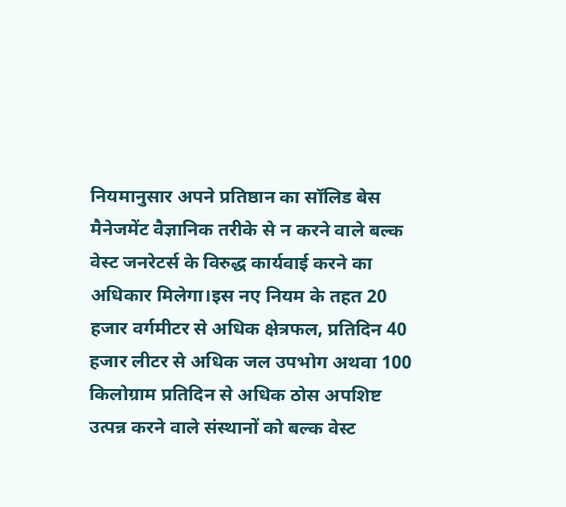नियमानुसार अपने प्रतिष्ठान का सॉलिड बेस मैनेजमेंट वैज्ञानिक तरीके से न करने वाले बल्क वेस्ट जनरेटर्स के विरुद्ध कार्यवाई करने का अधिकार मिलेगा।इस नए नियम के तहत 20 हजार वर्गमीटर से अधिक क्षेत्रफल, प्रतिदिन 40 हजार लीटर से अधिक जल उपभोग अथवा 100 किलोग्राम प्रतिदिन से अधिक ठोस अपशिष्ट उत्पन्न करने वाले संस्थानों को बल्क वेस्ट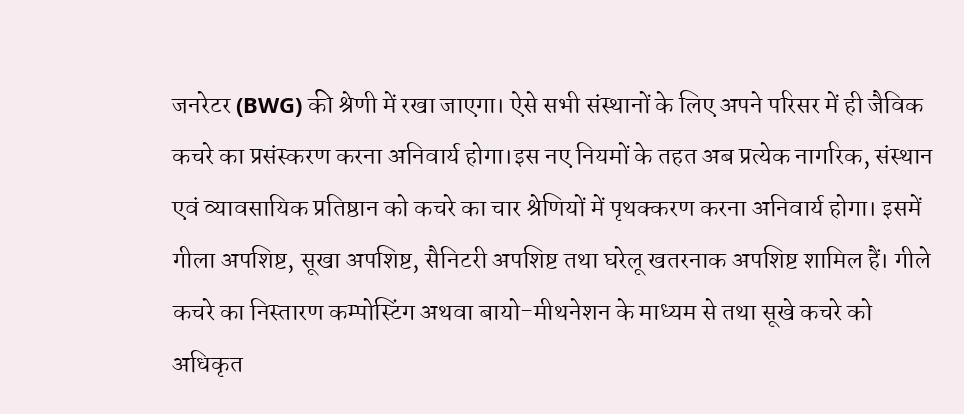जनरेटर (BWG) की श्रेणी में रखा जाएगा। ऐसे सभी संस्थानों के लिए अपने परिसर में ही जैविक कचरे का प्रसंस्करण करना अनिवार्य होगा।इस नए नियमों के तहत अब प्रत्येक नागरिक, संस्थान एवं व्यावसायिक प्रतिष्ठान को कचरे का चार श्रेणियों में पृथक्करण करना अनिवार्य होगा। इसमें गीला अपशिष्ट, सूखा अपशिष्ट, सैनिटरी अपशिष्ट तथा घरेलू खतरनाक अपशिष्ट शामिल हैं। गीले कचरे का निस्तारण कम्पोस्टिंग अथवा बायो-मीथनेशन के माध्यम से तथा सूखे कचरे को अधिकृत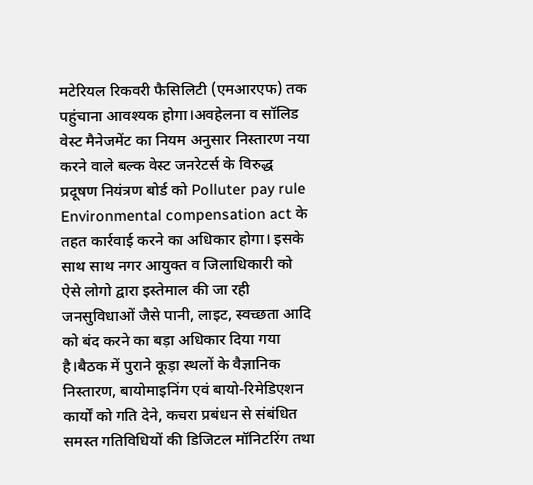मटेरियल रिकवरी फैसिलिटी (एमआरएफ) तक पहुंचाना आवश्यक होगा।अवहेलना व सॉलिड वेस्ट मैनेजमेंट का नियम अनुसार निस्तारण नया करने वाले बल्क वेस्ट जनरेटर्स के विरुद्ध प्रदूषण नियंत्रण बोर्ड को Polluter pay rule Environmental compensation act के तहत कार्रवाई करने का अधिकार होगा। इसके साथ साथ नगर आयुक्त व जिलाधिकारी को ऐसे लोगो द्वारा इस्तेमाल की जा रही जनसुविधाओं जैसे पानी, लाइट, स्वच्छता आदि को बंद करने का बड़ा अधिकार दिया गया है।बैठक में पुराने कूड़ा स्थलों के वैज्ञानिक निस्तारण, बायोमाइनिंग एवं बायो-रिमेडिएशन कार्यों को गति देने, कचरा प्रबंधन से संबंधित समस्त गतिविधियों की डिजिटल मॉनिटरिंग तथा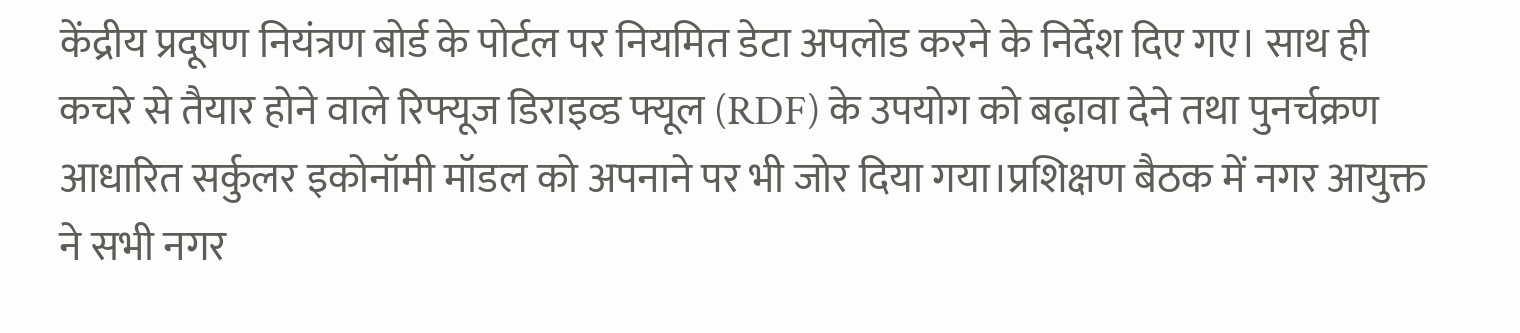केंद्रीय प्रदूषण नियंत्रण बोर्ड के पोर्टल पर नियमित डेटा अपलोड करने के निर्देश दिए गए। साथ ही कचरे से तैयार होने वाले रिफ्यूज डिराइव्ड फ्यूल (RDF) के उपयोग को बढ़ावा देने तथा पुनर्चक्रण आधारित सर्कुलर इकोनॉमी मॉडल को अपनाने पर भी जोर दिया गया।प्रशिक्षण बैठक में नगर आयुक्त ने सभी नगर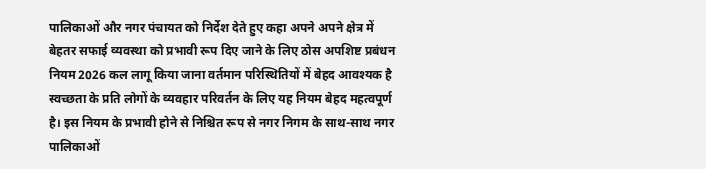पालिकाओं और नगर पंचायत को निर्देश देते हुए कहा अपने अपने क्षेत्र में बेहतर सफाई व्यवस्था को प्रभावी रूप दिए जाने के लिए ठोस अपशिष्ट प्रबंधन नियम 2026 कल लागू किया जाना वर्तमान परिस्थितियों में बेहद आवश्यक है स्वच्छता के प्रति लोगों के व्यवहार परिवर्तन के लिए यह नियम बेहद महत्वपूर्ण है। इस नियम के प्रभावी होने से निश्चित रूप से नगर निगम के साथ-साथ नगर पालिकाओं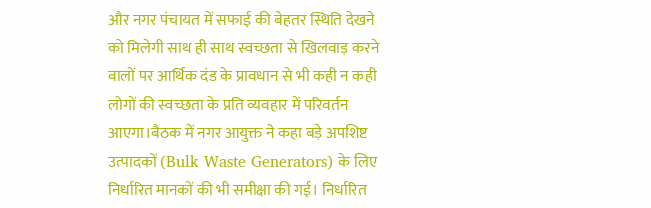और नगर पंचायत में सफाई की बेहतर स्थिति देखने को मिलेगी साथ ही साथ स्वच्छता से खिलवाड़ करने वालों पर आर्थिक दंड के प्रावधान से भी कही न कही लोगों की स्वच्छता के प्रति व्यवहार में परिवर्तन आएगा।बैठक में नगर आयुक्त ने कहा बड़े अपशिष्ट उत्पादकों (Bulk Waste Generators) के लिए निर्धारित मानकों की भी समीक्षा की गई। निर्धारित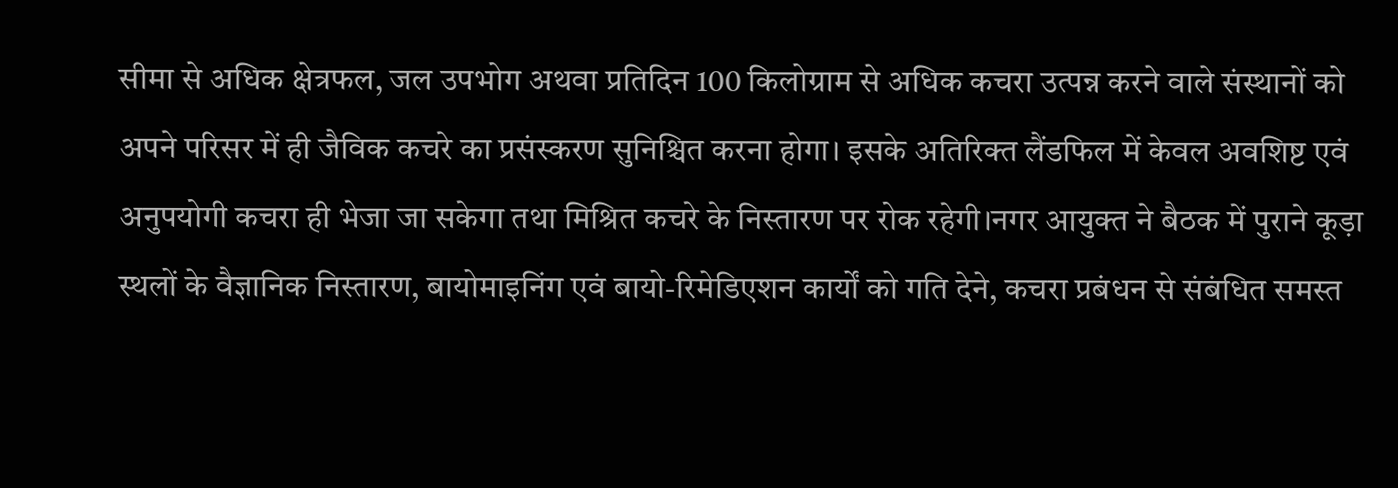सीमा से अधिक क्षेत्रफल, जल उपभोग अथवा प्रतिदिन 100 किलोग्राम से अधिक कचरा उत्पन्न करने वाले संस्थानों को अपने परिसर में ही जैविक कचरे का प्रसंस्करण सुनिश्चित करना होगा। इसके अतिरिक्त लैंडफिल में केवल अवशिष्ट एवं अनुपयोगी कचरा ही भेजा जा सकेगा तथा मिश्रित कचरे के निस्तारण पर रोक रहेगी।नगर आयुक्त ने बैठक में पुराने कूड़ा स्थलों के वैज्ञानिक निस्तारण, बायोमाइनिंग एवं बायो-रिमेडिएशन कार्यों को गति देने, कचरा प्रबंधन से संबंधित समस्त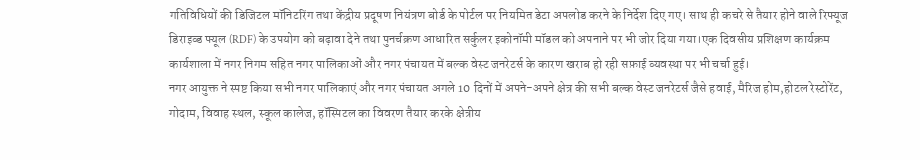गतिविधियों की डिजिटल मॉनिटरिंग तथा केंद्रीय प्रदूषण नियंत्रण बोर्ड के पोर्टल पर नियमित डेटा अपलोड करने के निर्देश दिए गए। साथ ही कचरे से तैयार होने वाले रिफ्यूज डिराइव्ड फ्यूल (RDF) के उपयोग को बढ़ावा देने तथा पुनर्चक्रण आधारित सर्कुलर इकोनॉमी मॉडल को अपनाने पर भी जोर दिया गया।एक दिवसीय प्रशिक्षण कार्यक्रम कार्यशाला में नगर निगम सहित नगर पालिकाओं और नगर पंचायत में बल्क वेस्ट जनरेटर्स के कारण खराब हो रही सफ़ाई व्यवस्था पर भी चर्चा हुई।
नगर आयुक्त ने स्पष्ट किया सभी नगर पालिकाएं और नगर पंचायत अगले 10 दिनों में अपने-अपने क्षेत्र की सभी बल्क वेस्ट जनरेटर्स जैसे हवाई, मैरिज होम,होटल रेस्टोरेंट, गोदाम, विवाह स्थल, स्कूल कालेज, हॉस्पिटल का विवरण तैयार करके क्षेत्रीय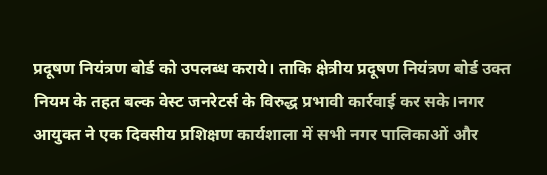प्रदूषण नियंत्रण बोर्ड को उपलब्ध कराये। ताकि क्षेत्रीय प्रदूषण नियंत्रण बोर्ड उक्त नियम के तहत बल्क वेस्ट जनरेटर्स के विरुद्ध प्रभावी कार्रवाई कर सके।नगर आयुक्त ने एक दिवसीय प्रशिक्षण कार्यशाला में सभी नगर पालिकाओं और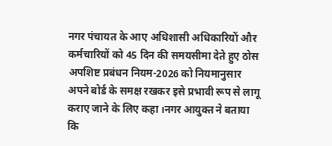नगर पंचायत के आए अधिशासी अधिकारियों और कर्मचारियों को 45 दिन की समयसीमा देते हुए ठोस अपशिष्ट प्रबंधन नियम-2026 को नियमानुसार अपने बोर्ड के समक्ष रखकर इसे प्रभावी रूप से लागू कराए जाने के लिए कहा।नगर आयुक्त ने बताया कि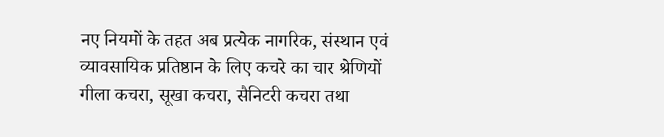नए नियमों के तहत अब प्रत्येक नागरिक, संस्थान एवं व्यावसायिक प्रतिष्ठान के लिए कचरे का चार श्रेणियों गीला कचरा, सूखा कचरा, सैनिटरी कचरा तथा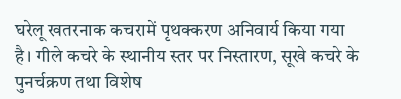घरेलू खतरनाक कचरामें पृथक्करण अनिवार्य किया गया है। गीले कचरे के स्थानीय स्तर पर निस्तारण, सूखे कचरे के पुनर्चक्रण तथा विशेष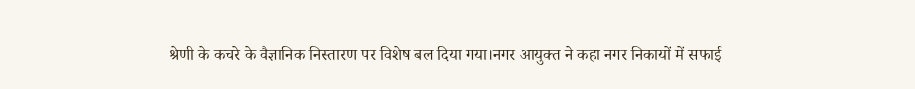श्रेणी के कचरे के वैज्ञानिक निस्तारण पर विशेष बल दिया गया।नगर आयुक्त ने कहा नगर निकायों में सफाई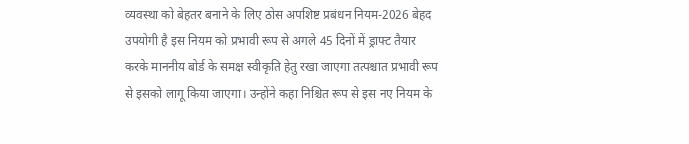व्यवस्था को बेहतर बनाने के लिए ठोस अपशिष्ट प्रबंधन नियम-2026 बेहद उपयोगी है इस नियम को प्रभावी रूप से अगले 45 दिनों में ड्राफ्ट तैयार करके माननीय बोर्ड के समक्ष स्वीकृति हेतु रखा जाएगा तत्पश्चात प्रभावी रूप से इसको लागू किया जाएगा। उन्होंने कहा निश्चित रूप से इस नए नियम के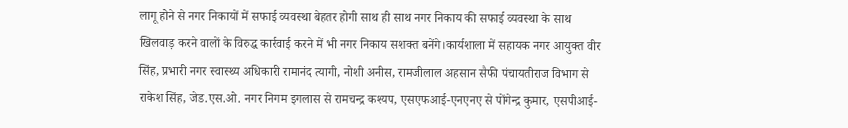लागू होने से नगर निकायों में सफाई व्यवस्था बेहतर होगी साथ ही साथ नगर निकाय की सफाई व्यवस्था के साथ खिलवाड़ करने वालों के विरुद्ध कार्रवाई करने में भी नगर निकाय सशक्त बनेंगे।कार्यशाला में सहायक नगर आयुक्त वीर सिंह, प्रभारी नगर स्वास्थ्य अधिकारी रामानंद त्यागी, नोशी अनीस, रामजीलाल अहसान सैफी पंचायतीराज विभाग से राकेश सिंह, जेड.एस.ओ. नगर निगम इगलास से रामचन्द्र कश्यप, एसएफआई-एनएनए से पोंगेन्द्र कुमार, एसपीआई-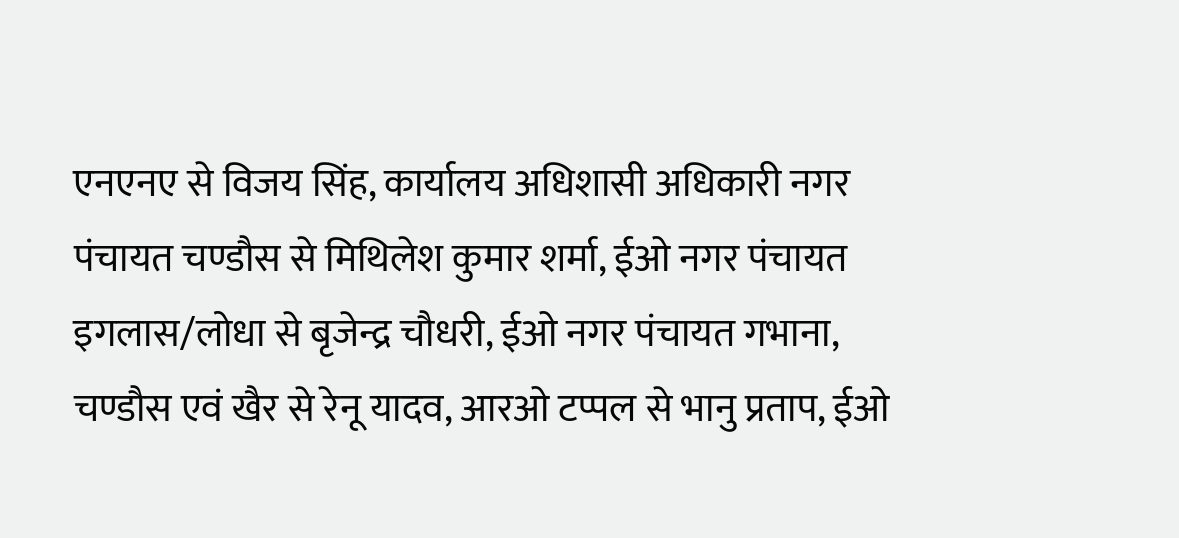एनएनए से विजय सिंह, कार्यालय अधिशासी अधिकारी नगर पंचायत चण्डौस से मिथिलेश कुमार शर्मा, ईओ नगर पंचायत इगलास/लोधा से बृजेन्द्र चौधरी, ईओ नगर पंचायत गभाना, चण्डौस एवं खैर से रेनू यादव, आरओ टप्पल से भानु प्रताप, ईओ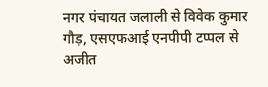नगर पंचायत जलाली से विवेक कुमार गौड़, एसएफआई एनपीपी टप्पल से अजीत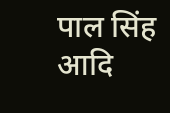पाल सिंह आदि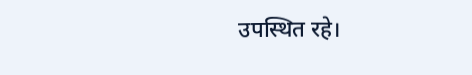उपस्थित रहे।